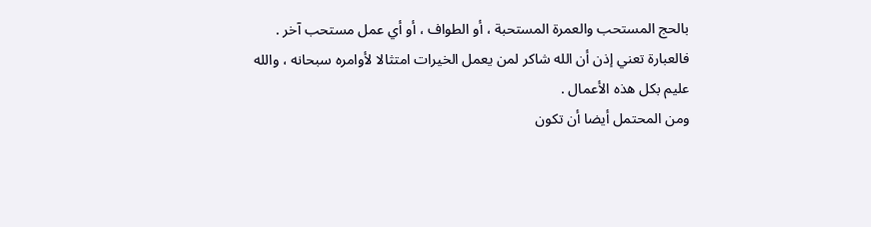بالحج المستحب والعمرة المستحبة ، أو الطواف ، أو أي عمل مستحب آخر .
فالعبارة تعني إذن أن الله شاكر لمن يعمل الخيرات امتثالا لأوامره سبحانه ، والله
عليم بكل هذه الأعمال .
ومن المحتمل أيضا أن تكون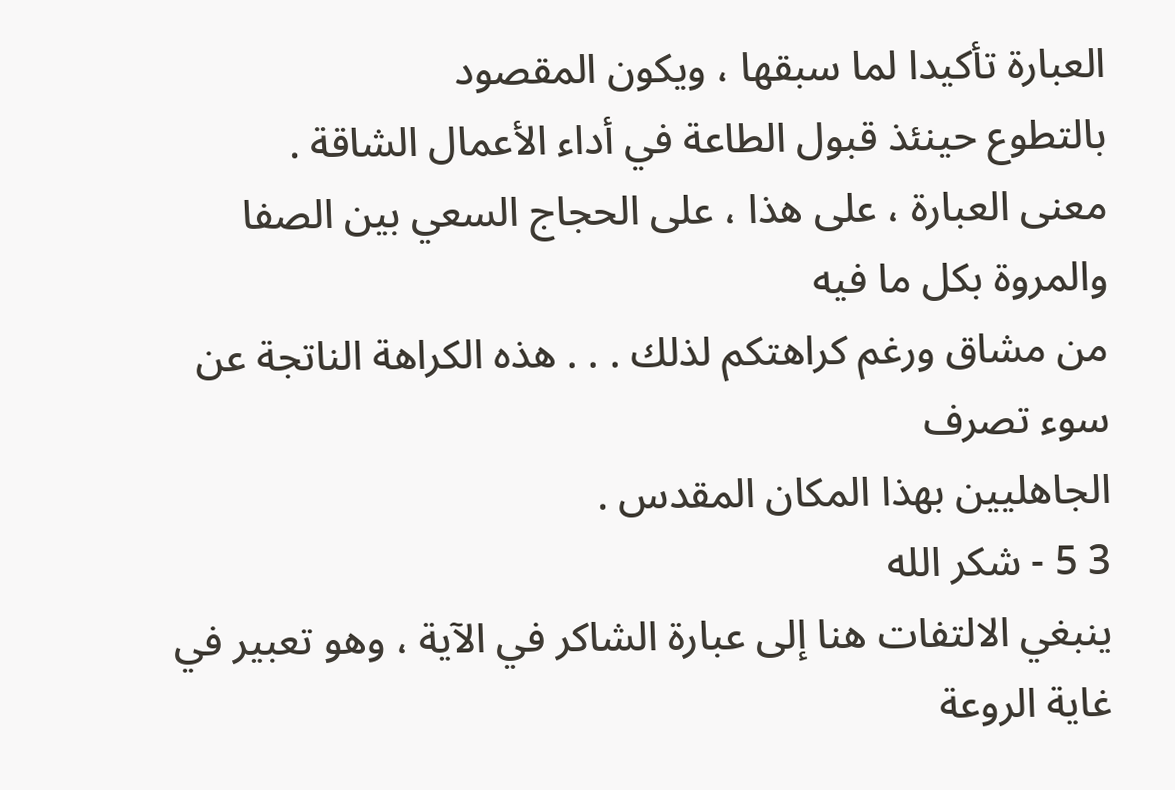العبارة تأكيدا لما سبقها ، ويكون المقصود
بالتطوع حينئذ قبول الطاعة في أداء الأعمال الشاقة .
معنى العبارة ، على هذا ، على الحجاج السعي بين الصفا والمروة بكل ما فيه
من مشاق ورغم كراهتكم لذلك . . . هذه الكراهة الناتجة عن سوء تصرف
الجاهليين بهذا المكان المقدس .
3 5 - شكر الله
ينبغي الالتفات هنا إلى عبارة الشاكر في الآية ، وهو تعبير في غاية الروعة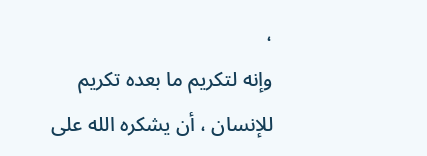،
وإنه لتكريم ما بعده تكريم للإنسان ، أن يشكره الله على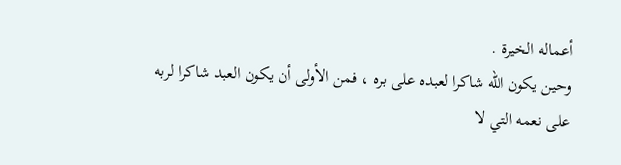أعماله الخيرة .
وحين يكون الله شاكرا لعبده على بره ، فمن الأولى أن يكون العبد شاكرا لربه
على نعمه التي لا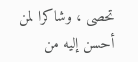تحصى ، وشاكرا لمن أحسن إليه من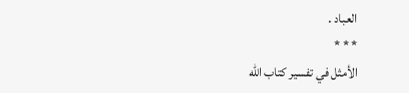العباد .
* * *
الأمثل في تفسير كتاب الله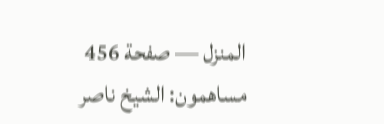المنزل — صفحة 456
مساهمون: الشيخ ناصر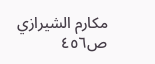مكارم الشيرازي
ص٤٥٦